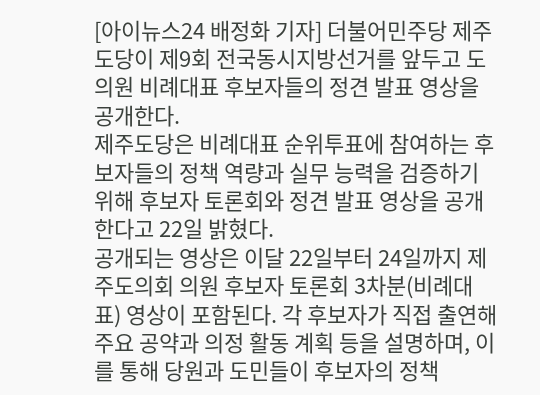[아이뉴스24 배정화 기자] 더불어민주당 제주도당이 제9회 전국동시지방선거를 앞두고 도의원 비례대표 후보자들의 정견 발표 영상을 공개한다.
제주도당은 비례대표 순위투표에 참여하는 후보자들의 정책 역량과 실무 능력을 검증하기 위해 후보자 토론회와 정견 발표 영상을 공개한다고 22일 밝혔다.
공개되는 영상은 이달 22일부터 24일까지 제주도의회 의원 후보자 토론회 3차분(비례대표) 영상이 포함된다. 각 후보자가 직접 출연해 주요 공약과 의정 활동 계획 등을 설명하며, 이를 통해 당원과 도민들이 후보자의 정책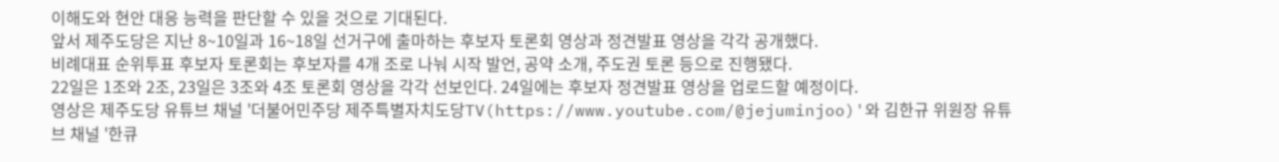이해도와 현안 대응 능력을 판단할 수 있을 것으로 기대된다.
앞서 제주도당은 지난 8~10일과 16~18일 선거구에 출마하는 후보자 토론회 영상과 정견발표 영상을 각각 공개했다.
비례대표 순위투표 후보자 토론회는 후보자를 4개 조로 나눠 시작 발언, 공약 소개, 주도권 토론 등으로 진행됐다.
22일은 1조와 2조, 23일은 3조와 4조 토론회 영상을 각각 선보인다. 24일에는 후보자 정견발표 영상을 업로드할 예정이다.
영상은 제주도당 유튜브 채널 '더불어민주당 제주특별자치도당TV(https://www.youtube.com/@jejuminjoo)'와 김한규 위원장 유튜브 채널 '한큐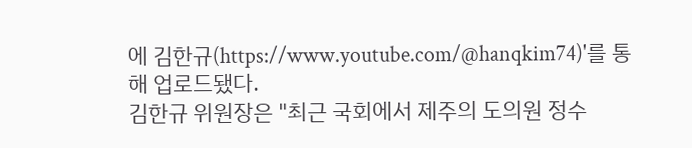에 김한규(https://www.youtube.com/@hanqkim74)'를 통해 업로드됐다.
김한규 위원장은 "최근 국회에서 제주의 도의원 정수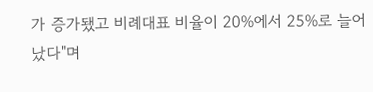가 증가됐고 비례대표 비율이 20%에서 25%로 늘어났다"며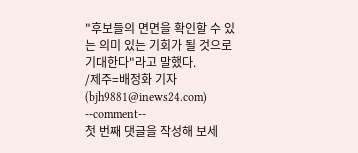"후보들의 면면을 확인할 수 있는 의미 있는 기회가 될 것으로 기대한다"라고 말했다.
/제주=배정화 기자(bjh9881@inews24.com)
--comment--
첫 번째 댓글을 작성해 보세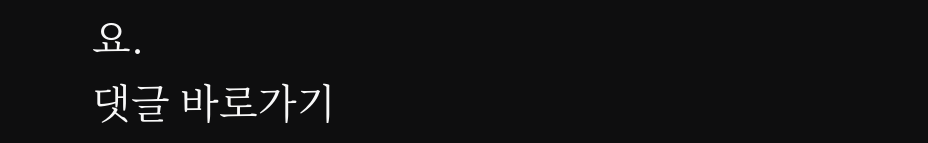요.
댓글 바로가기